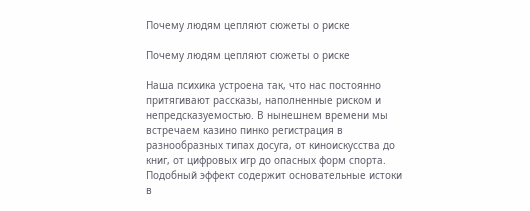Почему людям цепляют сюжеты о риске

Почему людям цепляют сюжеты о риске

Наша психика устроена так, что нас постоянно притягивают рассказы, наполненные риском и непредсказуемостью. В нынешнем времени мы встречаем казино пинко регистрация в разнообразных типах досуга, от киноискусства до книг, от цифровых игр до опасных форм спорта. Подобный эффект содержит основательные истоки в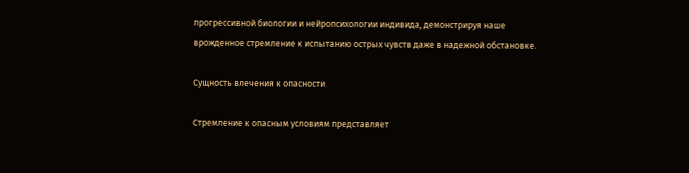прогрессивной биологии и нейропсихологии индивида, демонстрируя наше врожденное стремление к испытанию острых чувств даже в надежной обстановке.

Сущность влечения к опасности

Стремление к опасным условиям представляет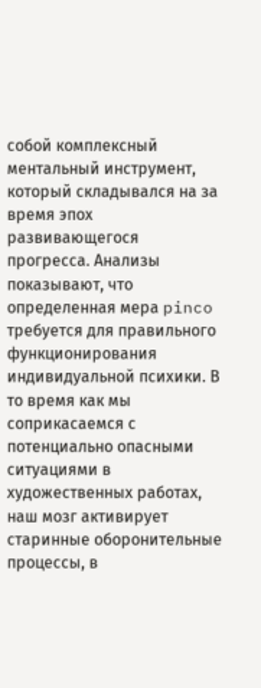собой комплексный ментальный инструмент, который складывался на за время эпох развивающегося прогресса. Анализы показывают, что определенная мера pinco требуется для правильного функционирования индивидуальной психики. В то время как мы соприкасаемся с потенциально опасными ситуациями в художественных работах, наш мозг активирует старинные оборонительные процессы, в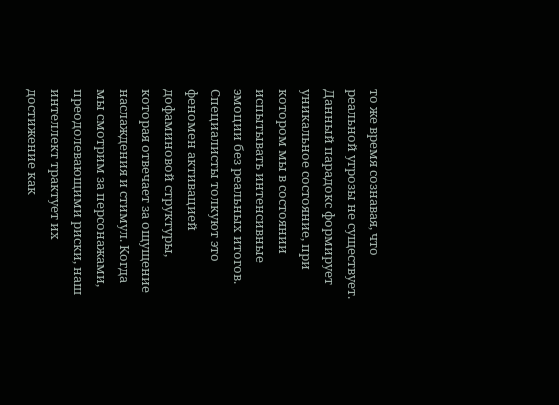то же время сознавая, что реальной угрозы не существует. Данный парадокс формирует уникальное состояние, при котором мы в состоянии испытывать интенсивные эмоции без реальных итогов. Специалисты толкуют это феномен активацией дофаминовой структуры, которая отвечает за ощущение наслаждения и стимул. Когда мы смотрим за персонажами, преодолевающими риски, наш интеллект трактует их достижение как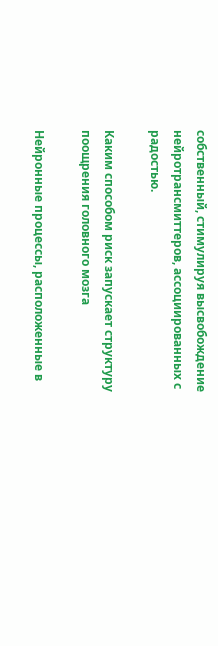собственный, стимулируя высвобождение нейротрансмиттеров, ассоциированных с радостью.

Каким способом риск запускает структуру поощрения головного мозга

Нейронные процессы, расположенные в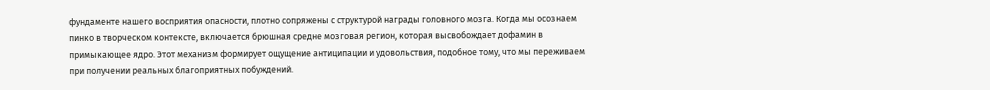фундаменте нашего восприятия опасности, плотно сопряжены с структурой награды головного мозга. Когда мы осознаем пинко в творческом контексте, включается брюшная средне мозговая регион, которая высвобождает дофамин в примыкающее ядро. Этот механизм формирует ощущение антиципации и удовольствия, подобное тому, что мы переживаем при получении реальных благоприятных побуждений.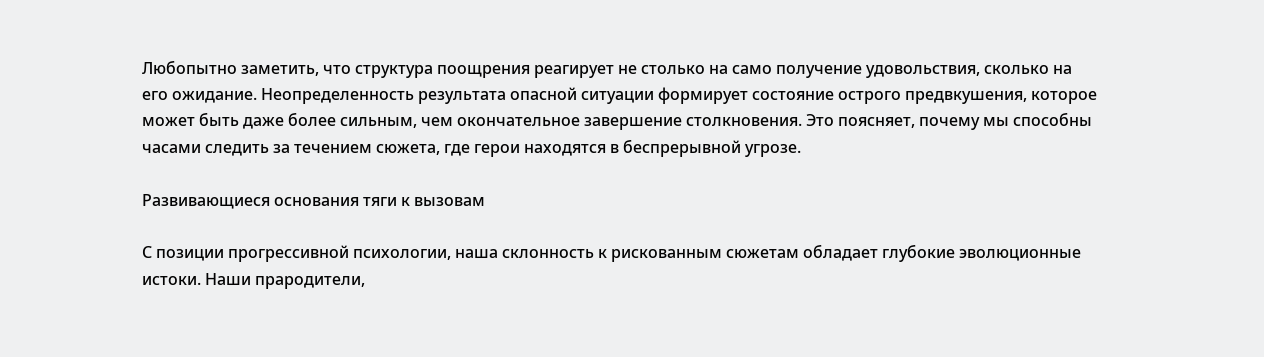Любопытно заметить, что структура поощрения реагирует не столько на само получение удовольствия, сколько на его ожидание. Неопределенность результата опасной ситуации формирует состояние острого предвкушения, которое может быть даже более сильным, чем окончательное завершение столкновения. Это поясняет, почему мы способны часами следить за течением сюжета, где герои находятся в беспрерывной угрозе.

Развивающиеся основания тяги к вызовам

С позиции прогрессивной психологии, наша склонность к рискованным сюжетам обладает глубокие эволюционные истоки. Наши прародители,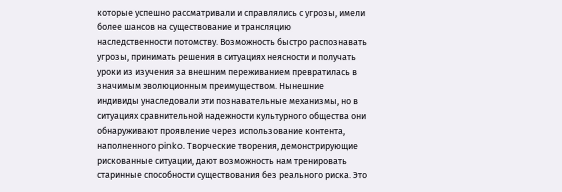которые успешно рассматривали и справлялись с угрозы, имели более шансов на существование и трансляцию наследственности потомству. Возможность быстро распознавать угрозы, принимать решения в ситуациях неясности и получать уроки из изучения за внешним переживанием превратилась в значимым эволюционным преимуществом. Нынешние индивиды унаследовали эти познавательные механизмы, но в ситуациях сравнительной надежности культурного общества они обнаруживают проявление через использование контента, наполненного pinko. Творческие творения, демонстрирующие рискованные ситуации, дают возможность нам тренировать старинные способности существования без реального риска. Это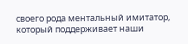своего рода ментальный имитатор, который поддерживает наши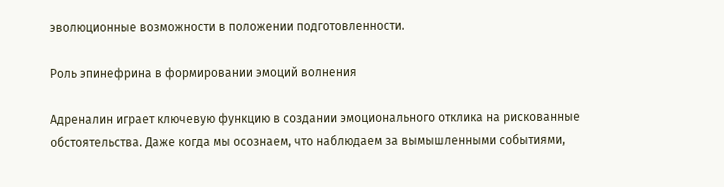эволюционные возможности в положении подготовленности.

Роль эпинефрина в формировании эмоций волнения

Адреналин играет ключевую функцию в создании эмоционального отклика на рискованные обстоятельства. Даже когда мы осознаем, что наблюдаем за вымышленными событиями,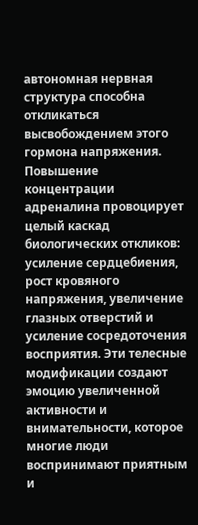автономная нервная структура способна откликаться высвобождением этого гормона напряжения. Повышение концентрации адреналина провоцирует целый каскад биологических откликов: усиление сердцебиения, рост кровяного напряжения, увеличение глазных отверстий и усиление сосредоточения восприятия. Эти телесные модификации создают эмоцию увеличенной активности и внимательности, которое многие люди воспринимают приятным и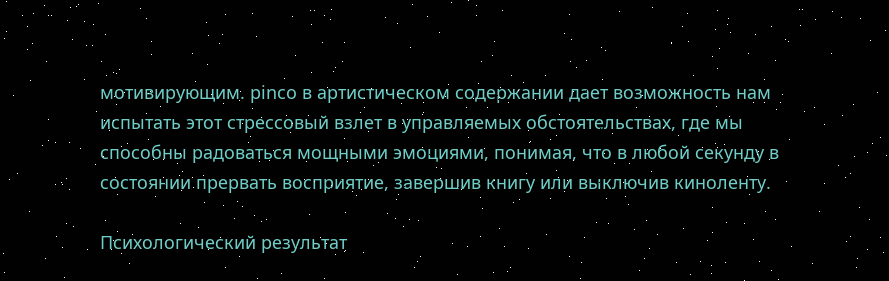мотивирующим. pinco в артистическом содержании дает возможность нам испытать этот стрессовый взлет в управляемых обстоятельствах, где мы способны радоваться мощными эмоциями, понимая, что в любой секунду в состоянии прервать восприятие, завершив книгу или выключив киноленту.

Психологический результат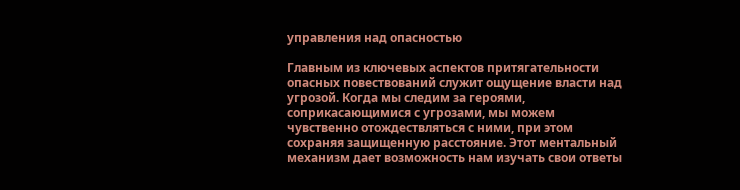управления над опасностью

Главным из ключевых аспектов притягательности опасных повествований служит ощущение власти над угрозой. Когда мы следим за героями, соприкасающимися с угрозами, мы можем чувственно отождествляться с ними, при этом сохраняя защищенную расстояние. Этот ментальный механизм дает возможность нам изучать свои ответы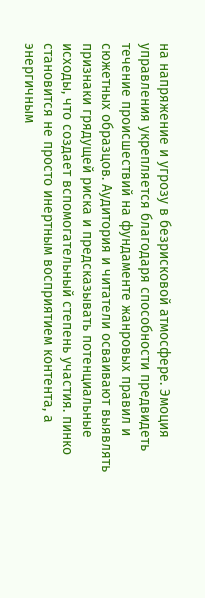на напряжение и угрозу в безрисковой атмосфере. Эмоция управления укрепляется благодаря способности предвидеть течение происшествий на фундаменте жанровых правил и сюжетных образцов. Аудитория и читатели осваивают выявлять признаки грядущей риска и предсказывать потенциальные исходы, что создает вспомогательный степень участия. пинко становится не просто инертным восприятием контента, а энергичным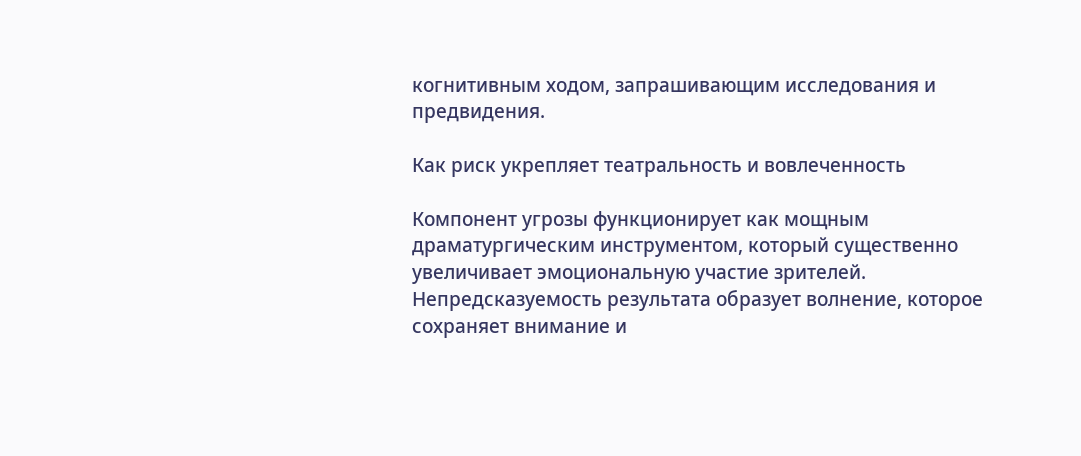когнитивным ходом, запрашивающим исследования и предвидения.

Как риск укрепляет театральность и вовлеченность

Компонент угрозы функционирует как мощным драматургическим инструментом, который существенно увеличивает эмоциональную участие зрителей. Непредсказуемость результата образует волнение, которое сохраняет внимание и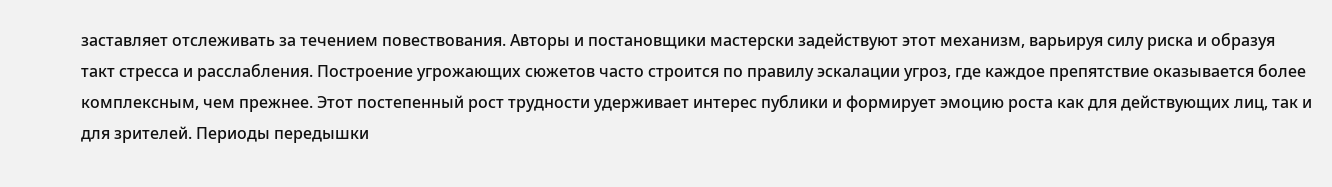заставляет отслеживать за течением повествования. Авторы и постановщики мастерски задействуют этот механизм, варьируя силу риска и образуя такт стресса и расслабления. Построение угрожающих сюжетов часто строится по правилу эскалации угроз, где каждое препятствие оказывается более комплексным, чем прежнее. Этот постепенный рост трудности удерживает интерес публики и формирует эмоцию роста как для действующих лиц, так и для зрителей. Периоды передышки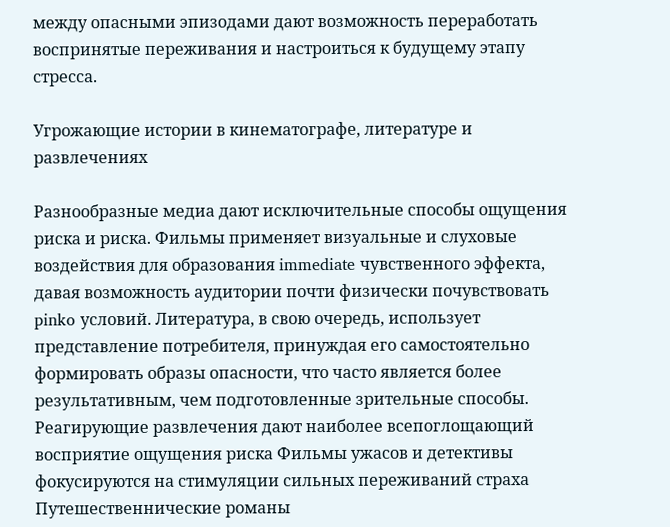между опасными эпизодами дают возможность переработать воспринятые переживания и настроиться к будущему этапу стресса.

Угрожающие истории в кинематографе, литературе и развлечениях

Разнообразные медиа дают исключительные способы ощущения риска и риска. Фильмы применяет визуальные и слуховые воздействия для образования immediate чувственного эффекта, давая возможность аудитории почти физически почувствовать pinko условий. Литература, в свою очередь, использует представление потребителя, принуждая его самостоятельно формировать образы опасности, что часто является более результативным, чем подготовленные зрительные способы. Реагирующие развлечения дают наиболее всепоглощающий восприятие ощущения риска Фильмы ужасов и детективы фокусируются на стимуляции сильных переживаний страха Путешественнические романы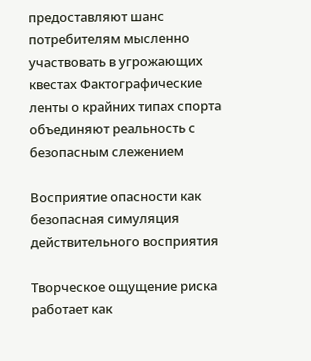предоставляют шанс потребителям мысленно участвовать в угрожающих квестах Фактографические ленты о крайних типах спорта объединяют реальность с безопасным слежением

Восприятие опасности как безопасная симуляция действительного восприятия

Творческое ощущение риска работает как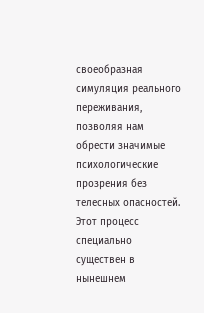своеобразная симуляция реального переживания, позволяя нам обрести значимые психологические прозрения без телесных опасностей. Этот процесс специально существен в нынешнем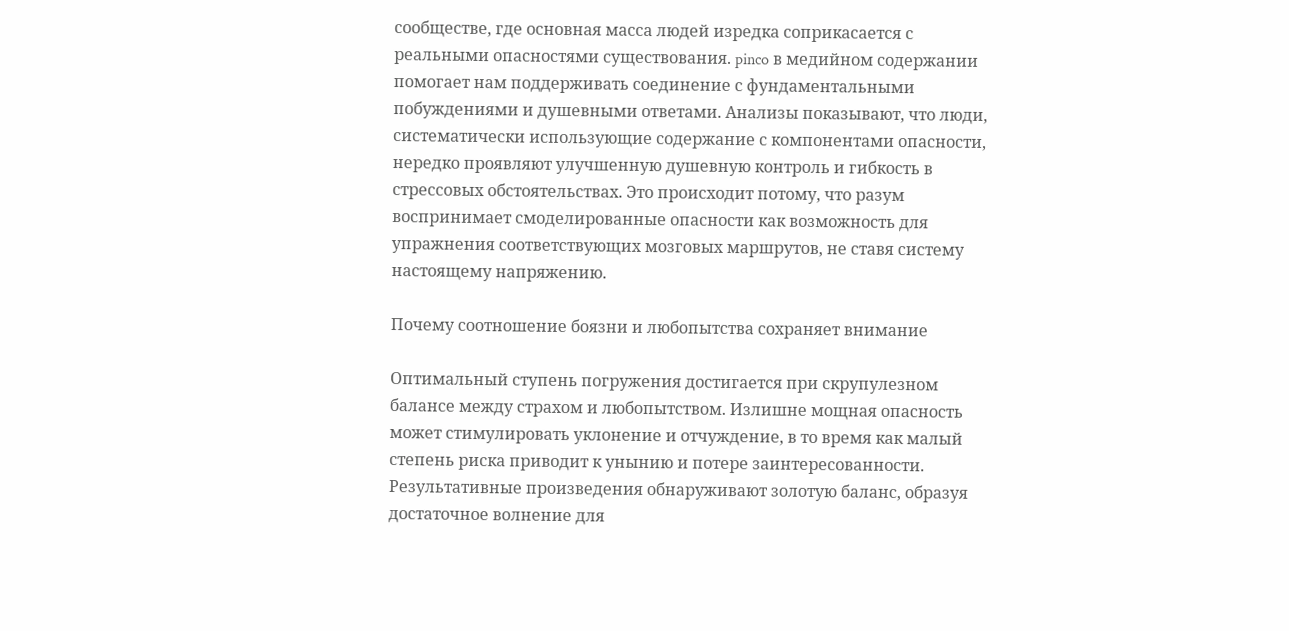сообществе, где основная масса людей изредка соприкасается с реальными опасностями существования. pinco в медийном содержании помогает нам поддерживать соединение с фундаментальными побуждениями и душевными ответами. Анализы показывают, что люди, систематически использующие содержание с компонентами опасности, нередко проявляют улучшенную душевную контроль и гибкость в стрессовых обстоятельствах. Это происходит потому, что разум воспринимает смоделированные опасности как возможность для упражнения соответствующих мозговых маршрутов, не ставя систему настоящему напряжению.

Почему соотношение боязни и любопытства сохраняет внимание

Оптимальный ступень погружения достигается при скрупулезном балансе между страхом и любопытством. Излишне мощная опасность может стимулировать уклонение и отчуждение, в то время как малый степень риска приводит к унынию и потере заинтересованности. Результативные произведения обнаруживают золотую баланс, образуя достаточное волнение для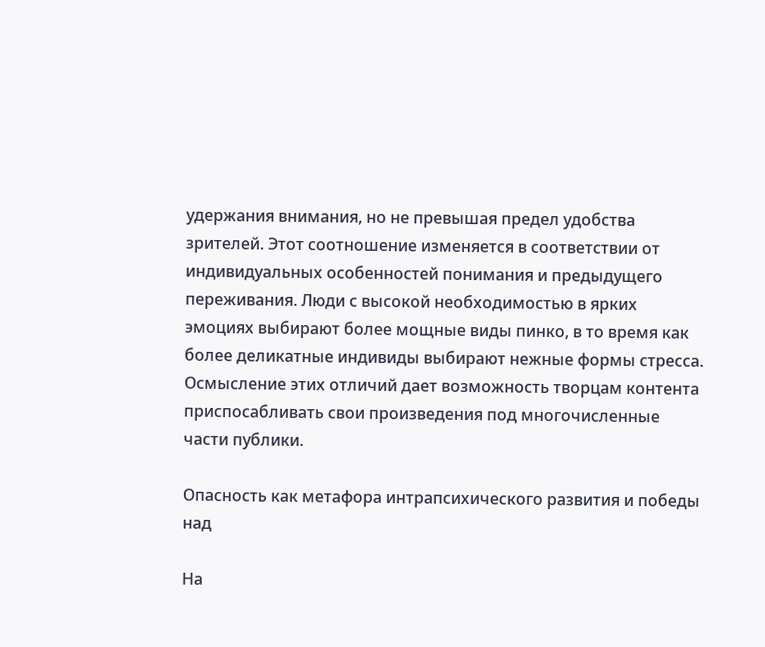удержания внимания, но не превышая предел удобства зрителей. Этот соотношение изменяется в соответствии от индивидуальных особенностей понимания и предыдущего переживания. Люди с высокой необходимостью в ярких эмоциях выбирают более мощные виды пинко, в то время как более деликатные индивиды выбирают нежные формы стресса. Осмысление этих отличий дает возможность творцам контента приспосабливать свои произведения под многочисленные части публики.

Опасность как метафора интрапсихического развития и победы над

На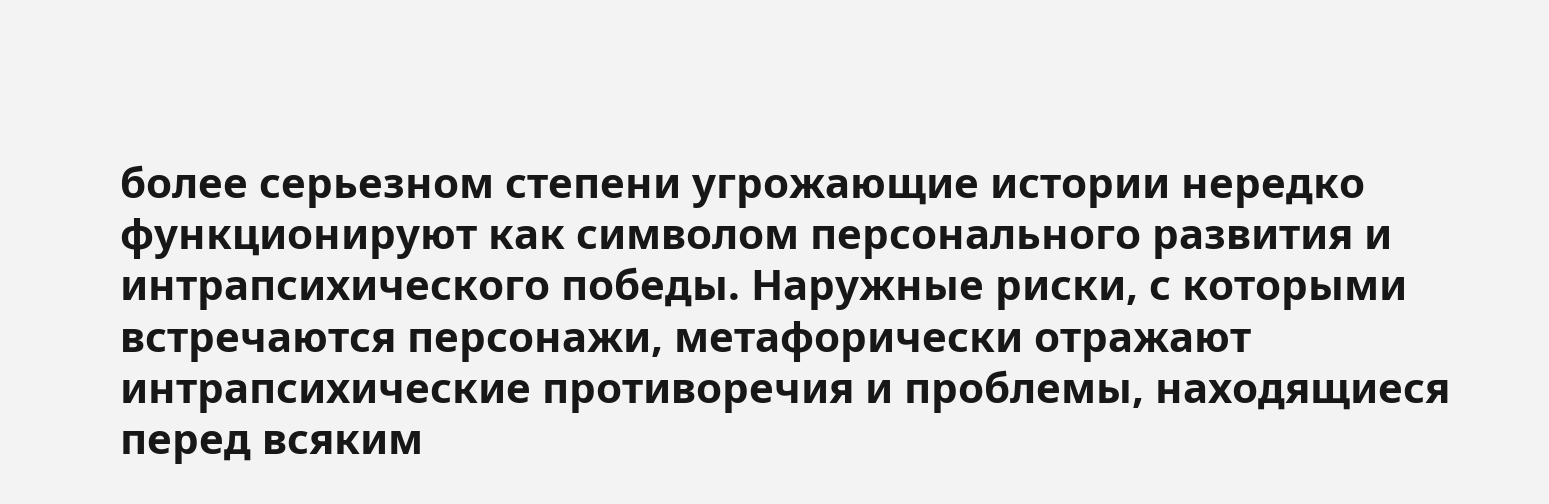более серьезном степени угрожающие истории нередко функционируют как символом персонального развития и интрапсихического победы. Наружные риски, с которыми встречаются персонажи, метафорически отражают интрапсихические противоречия и проблемы, находящиеся перед всяким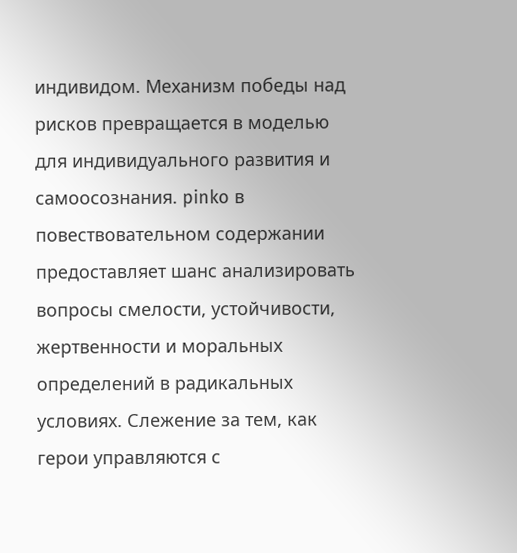индивидом. Механизм победы над рисков превращается в моделью для индивидуального развития и самоосознания. pinko в повествовательном содержании предоставляет шанс анализировать вопросы смелости, устойчивости, жертвенности и моральных определений в радикальных условиях. Слежение за тем, как герои управляются с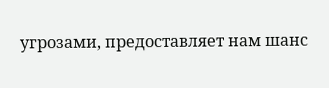угрозами, предоставляет нам шанс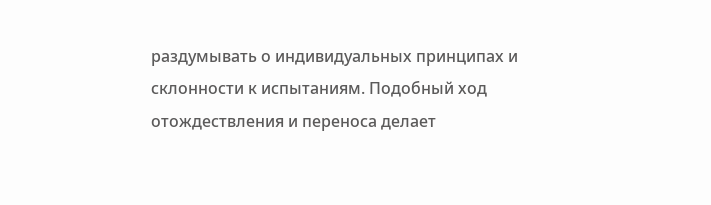раздумывать о индивидуальных принципах и склонности к испытаниям. Подобный ход отождествления и переноса делает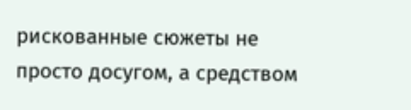рискованные сюжеты не просто досугом, а средством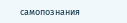самопознания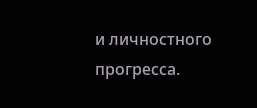и личностного прогресса.